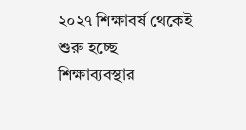২০২৭ শিক্ষাবর্ষ থেকেই শুরু হচ্ছে শিক্ষাব্যবস্থার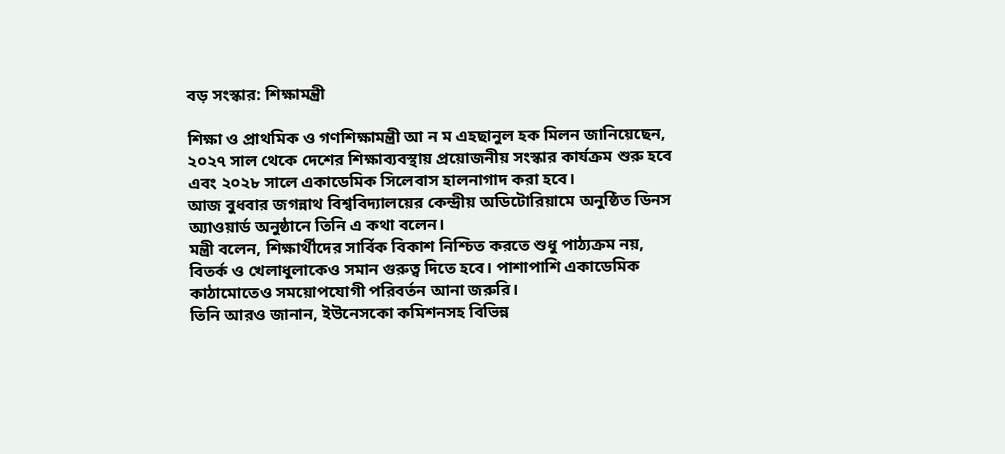বড় সংস্কার: শিক্ষামন্ত্রী

শিক্ষা ও প্রাথমিক ও গণশিক্ষামন্ত্রী আ ন ম এহছানুল হক মিলন জানিয়েছেন, ২০২৭ সাল থেকে দেশের শিক্ষাব্যবস্থায় প্রয়োজনীয় সংস্কার কার্যক্রম শুরু হবে এবং ২০২৮ সালে একাডেমিক সিলেবাস হালনাগাদ করা হবে।
আজ বুধবার জগন্নাথ বিশ্ববিদ্যালয়ের কেন্দ্রীয় অডিটোরিয়ামে অনুষ্ঠিত ডিনস অ্যাওয়ার্ড অনুষ্ঠানে তিনি এ কথা বলেন।
মন্ত্রী বলেন, শিক্ষার্থীদের সার্বিক বিকাশ নিশ্চিত করতে শুধু পাঠ্যক্রম নয়, বিতর্ক ও খেলাধুলাকেও সমান গুরুত্ব দিতে হবে। পাশাপাশি একাডেমিক কাঠামোতেও সময়োপযোগী পরিবর্তন আনা জরুরি।
তিনি আরও জানান, ইউনেসকো কমিশনসহ বিভিন্ন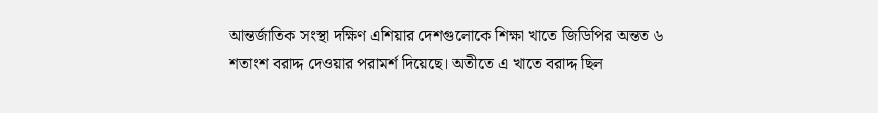আন্তর্জাতিক সংস্থা দক্ষিণ এশিয়ার দেশগুলোকে শিক্ষা খাতে জিডিপির অন্তত ৬ শতাংশ বরাদ্দ দেওয়ার পরামর্শ দিয়েছে। অতীতে এ খাতে বরাদ্দ ছিল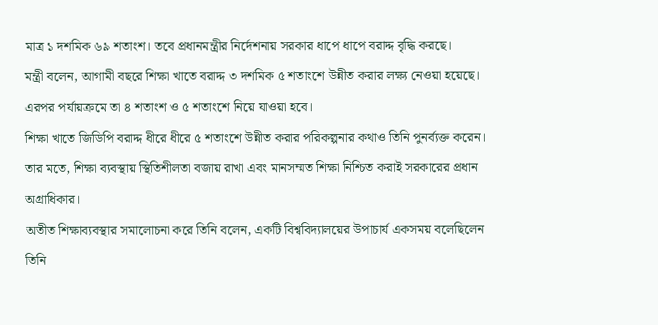মাত্র ১ দশমিক ৬৯ শতাংশ। তবে প্রধানমন্ত্রীর নির্দেশনায় সরকার ধাপে ধাপে বরাদ্দ বৃদ্ধি করছে।
মন্ত্রী বলেন, আগামী বছরে শিক্ষা খাতে বরাদ্দ ৩ দশমিক ৫ শতাংশে উন্নীত করার লক্ষ্য নেওয়া হয়েছে। এরপর পর্যায়ক্রমে তা ৪ শতাংশ ও ৫ শতাংশে নিয়ে যাওয়া হবে।
শিক্ষা খাতে জিডিপি বরাদ্দ ধীরে ধীরে ৫ শতাংশে উন্নীত করার পরিকল্পনার কথাও তিনি পুনর্ব্যক্ত করেন। তার মতে, শিক্ষা ব্যবস্থায় স্থিতিশীলতা বজায় রাখা এবং মানসম্মত শিক্ষা নিশ্চিত করাই সরকারের প্রধান অগ্রাধিকার।
অতীত শিক্ষাব্যবস্থার সমালোচনা করে তিনি বলেন, একটি বিশ্ববিদ্যালয়ের উপাচার্য একসময় বলেছিলেন তিনি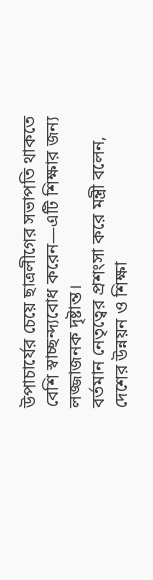উপাচার্যের চেয়ে ছাত্রলীগের সভাপতি থাকতে বেশি স্বাচ্ছন্দ্যবোধ করেন—এটি শিক্ষার জন্য লজ্জাজনক দৃষ্টান্ত।
বর্তমান নেতৃত্বের প্রশংসা করে মন্ত্রী বলেন, দেশের উন্নয়ন ও শিক্ষা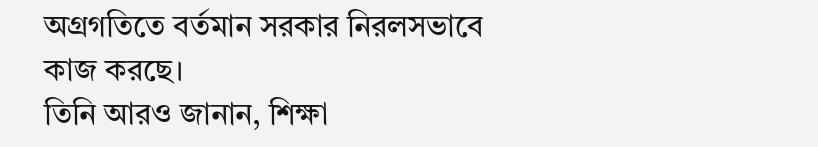অগ্রগতিতে বর্তমান সরকার নিরলসভাবে কাজ করছে।
তিনি আরও জানান, শিক্ষা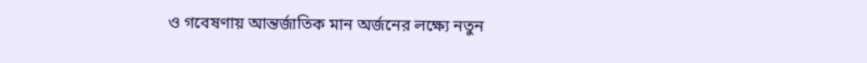ও গবেষণায় আন্তর্জাতিক মান অর্জনের লক্ষ্যে নতুন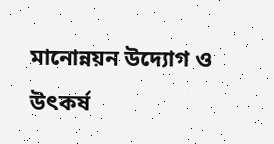মানোন্নয়ন উদ্যোগ ও উৎকর্ষ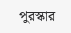পুরস্কার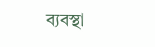ব্যবস্থা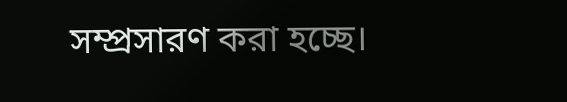সম্প্রসারণ করা হচ্ছে।